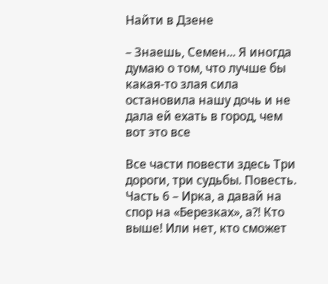Найти в Дзене

– Знаешь, Семен... Я иногда думаю о том, что лучше бы какая-то злая сила остановила нашу дочь и не дала ей ехать в город, чем вот это все

Все части повести здесь Три дороги, три судьбы. Повесть. Часть 6 – Ирка, а давай на спор на «Березках», а?! Кто выше! Или нет, кто сможет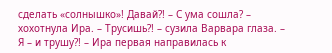сделать «солнышко»! Давай?! – С ума сошла? – хохотнула Ира. – Трусишь?! – сузила Варвара глаза. – Я – и трушу?! – Ира первая направилась к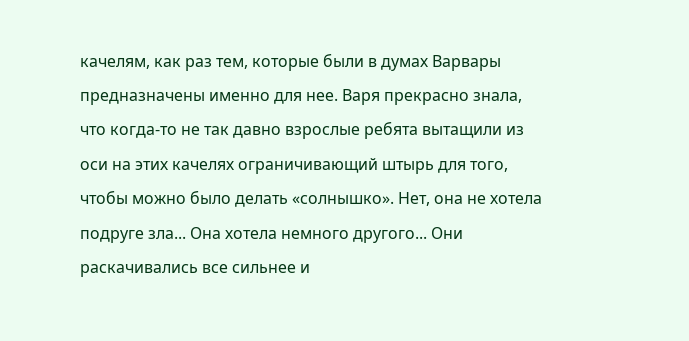качелям, как раз тем, которые были в думах Варвары предназначены именно для нее. Варя прекрасно знала, что когда-то не так давно взрослые ребята вытащили из оси на этих качелях ограничивающий штырь для того, чтобы можно было делать «солнышко». Нет, она не хотела подруге зла... Она хотела немного другого... Они раскачивались все сильнее и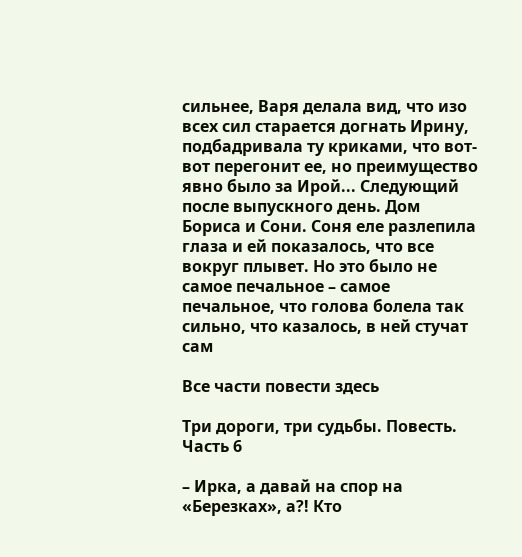сильнее, Варя делала вид, что изо всех сил старается догнать Ирину, подбадривала ту криками, что вот-вот перегонит ее, но преимущество явно было за Ирой... Следующий после выпускного день. Дом Бориса и Сони. Соня еле разлепила глаза и ей показалось, что все вокруг плывет. Но это было не самое печальное – самое печальное, что голова болела так сильно, что казалось, в ней стучат сам

Все части повести здесь

Три дороги, три судьбы. Повесть. Часть 6

– Ирка, а давай на спор на «Березках», а?! Кто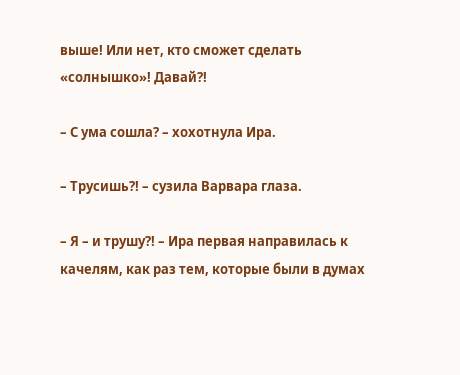выше! Или нет, кто сможет сделать «солнышко»! Давай?!

– С ума сошла? – хохотнула Ира.

– Трусишь?! – сузила Варвара глаза.

– Я – и трушу?! – Ира первая направилась к качелям, как раз тем, которые были в думах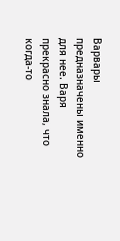Варвары предназначены именно для нее. Варя прекрасно знала, что когда-то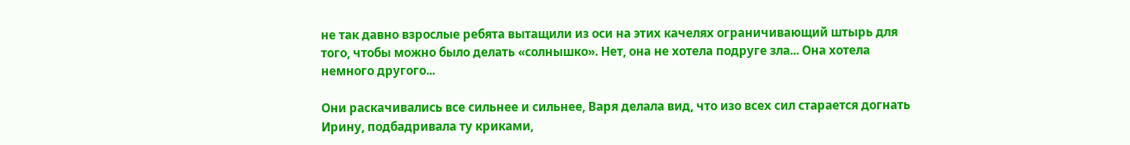не так давно взрослые ребята вытащили из оси на этих качелях ограничивающий штырь для того, чтобы можно было делать «солнышко». Нет, она не хотела подруге зла... Она хотела немного другого...

Они раскачивались все сильнее и сильнее, Варя делала вид, что изо всех сил старается догнать Ирину, подбадривала ту криками,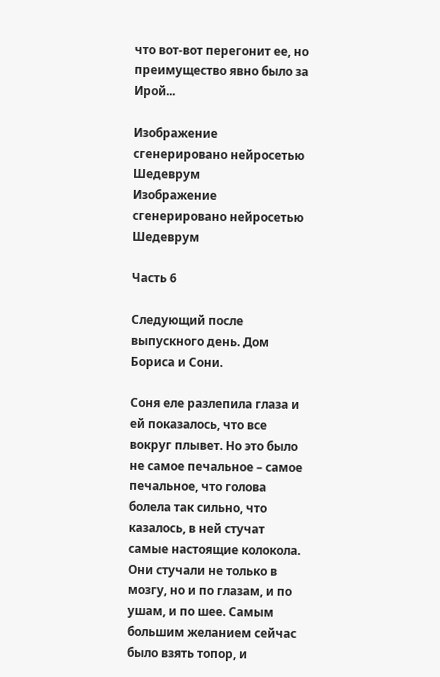что вот-вот перегонит ее, но преимущество явно было за Ирой...

Изображение сгенерировано нейросетью Шедеврум
Изображение сгенерировано нейросетью Шедеврум

Часть 6

Следующий после выпускного день. Дом Бориса и Сони.

Соня еле разлепила глаза и ей показалось, что все вокруг плывет. Но это было не самое печальное – самое печальное, что голова болела так сильно, что казалось, в ней стучат самые настоящие колокола. Они стучали не только в мозгу, но и по глазам, и по ушам, и по шее. Самым большим желанием сейчас было взять топор, и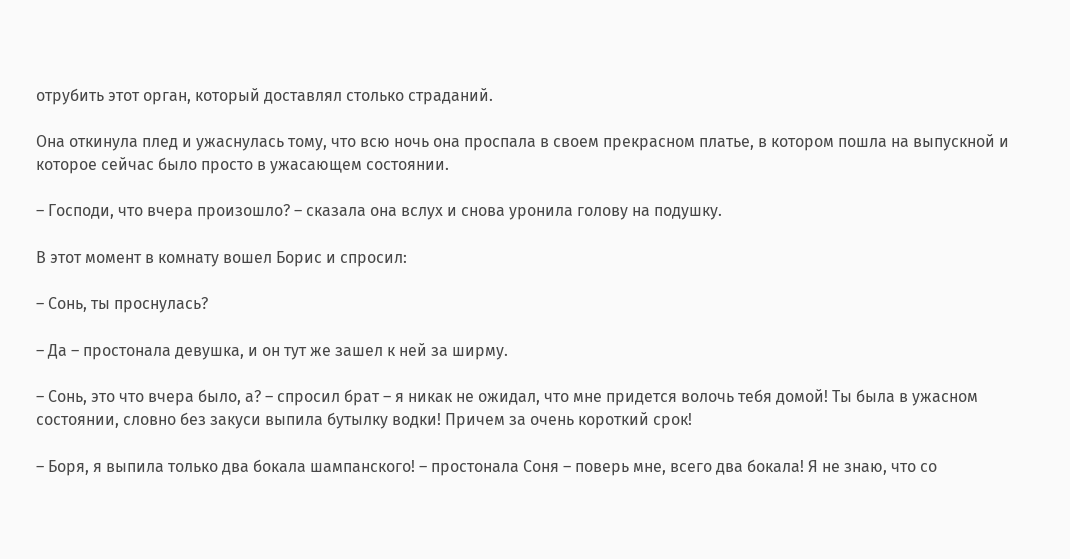отрубить этот орган, который доставлял столько страданий.

Она откинула плед и ужаснулась тому, что всю ночь она проспала в своем прекрасном платье, в котором пошла на выпускной и которое сейчас было просто в ужасающем состоянии.

– Господи, что вчера произошло? – сказала она вслух и снова уронила голову на подушку.

В этот момент в комнату вошел Борис и спросил:

– Сонь, ты проснулась?

– Да – простонала девушка, и он тут же зашел к ней за ширму.

– Сонь, это что вчера было, а? – спросил брат – я никак не ожидал, что мне придется волочь тебя домой! Ты была в ужасном состоянии, словно без закуси выпила бутылку водки! Причем за очень короткий срок!

– Боря, я выпила только два бокала шампанского! – простонала Соня – поверь мне, всего два бокала! Я не знаю, что со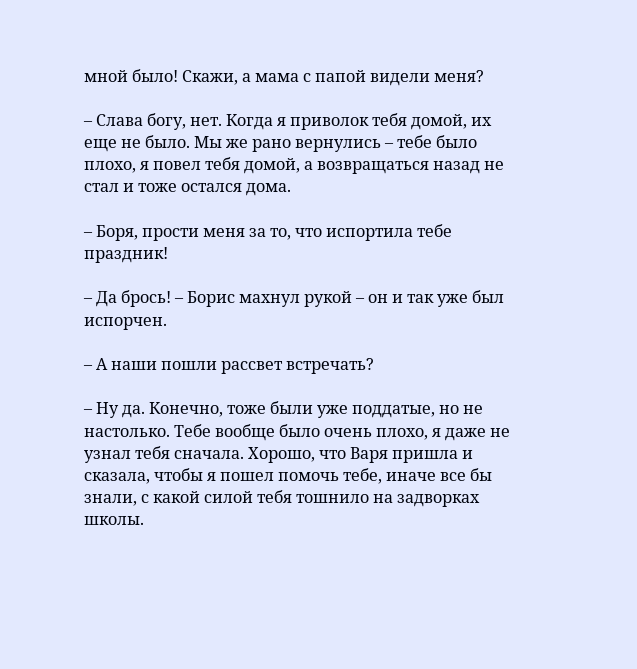мной было! Скажи, а мама с папой видели меня?

– Слава богу, нет. Когда я приволок тебя домой, их еще не было. Мы же рано вернулись – тебе было плохо, я повел тебя домой, а возвращаться назад не стал и тоже остался дома.

– Боря, прости меня за то, что испортила тебе праздник!

– Да брось! – Борис махнул рукой – он и так уже был испорчен.

– А наши пошли рассвет встречать?

– Ну да. Конечно, тоже были уже поддатые, но не настолько. Тебе вообще было очень плохо, я даже не узнал тебя сначала. Хорошо, что Варя пришла и сказала, чтобы я пошел помочь тебе, иначе все бы знали, с какой силой тебя тошнило на задворках школы.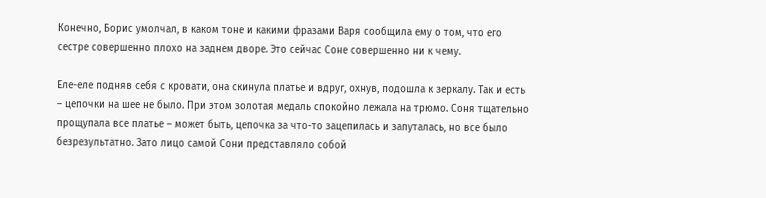Конечно, Борис умолчал, в каком тоне и какими фразами Варя сообщила ему о том, что его сестре совершенно плохо на заднем дворе. Это сейчас Соне совершенно ни к чему.

Еле-еле подняв себя с кровати, она скинула платье и вдруг, охнув, подошла к зеркалу. Так и есть – цепочки на шее не было. При этом золотая медаль спокойно лежала на трюмо. Соня тщательно прощупала все платье – может быть, цепочка за что-то зацепилась и запуталась, но все было безрезультатно. Зато лицо самой Сони представляло собой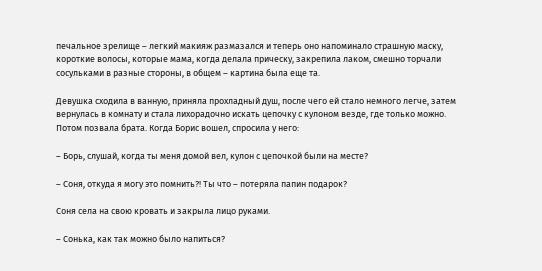печальное зрелище – легкий макияж размазался и теперь оно напоминало страшную маску, короткие волосы, которые мама, когда делала прическу, закрепила лаком, смешно торчали сосульками в разные стороны, в общем – картина была еще та.

Девушка сходила в ванную, приняла прохладный душ, после чего ей стало немного легче, затем вернулась в комнату и стала лихорадочно искать цепочку с кулоном везде, где только можно. Потом позвала брата. Когда Борис вошел, спросила у него:

– Борь, слушай, когда ты меня домой вел, кулон с цепочкой были на месте?

– Соня, откуда я могу это помнить?! Ты что – потеряла папин подарок?

Соня села на свою кровать и закрыла лицо руками.

– Сонька, как так можно было напиться?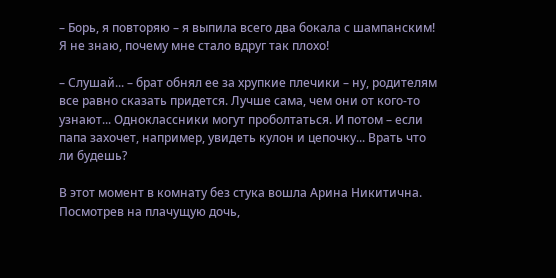– Борь, я повторяю – я выпила всего два бокала с шампанским! Я не знаю, почему мне стало вдруг так плохо!

– Слушай... – брат обнял ее за хрупкие плечики – ну, родителям все равно сказать придется. Лучше сама, чем они от кого-то узнают... Одноклассники могут проболтаться. И потом – если папа захочет, например, увидеть кулон и цепочку... Врать что ли будешь?

В этот момент в комнату без стука вошла Арина Никитична. Посмотрев на плачущую дочь,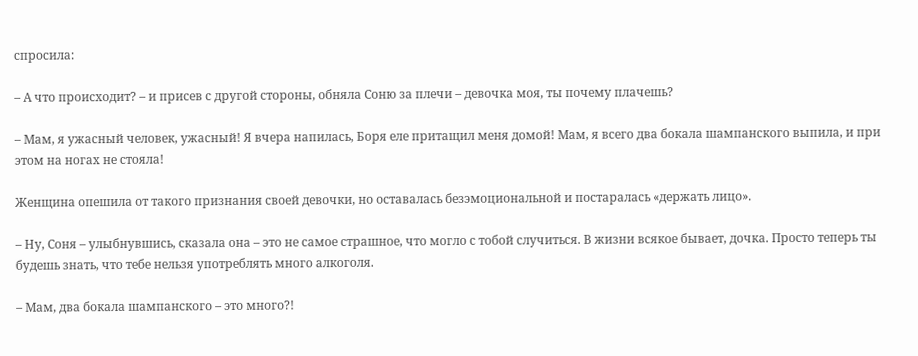спросила:

– А что происходит? – и присев с другой стороны, обняла Соню за плечи – девочка моя, ты почему плачешь?

– Мам, я ужасный человек, ужасный! Я вчера напилась, Боря еле притащил меня домой! Мам, я всего два бокала шампанского выпила, и при этом на ногах не стояла!

Женщина опешила от такого признания своей девочки, но оставалась безэмоциональной и постаралась «держать лицо».

– Ну, Соня – улыбнувшись, сказала она – это не самое страшное, что могло с тобой случиться. В жизни всякое бывает, дочка. Просто теперь ты будешь знать, что тебе нельзя употреблять много алкоголя.

– Мам, два бокала шампанского – это много?!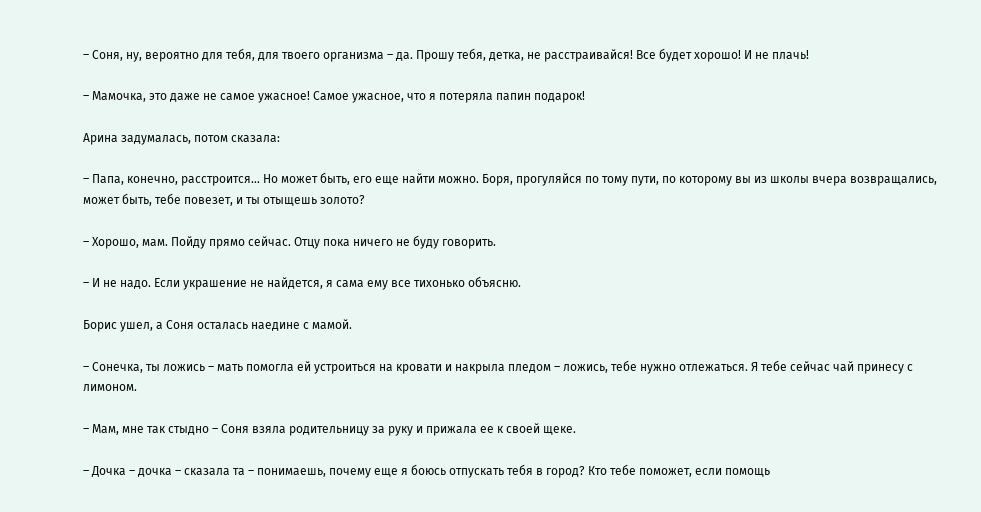– Соня, ну, вероятно для тебя, для твоего организма – да. Прошу тебя, детка, не расстраивайся! Все будет хорошо! И не плачь!

– Мамочка, это даже не самое ужасное! Самое ужасное, что я потеряла папин подарок!

Арина задумалась, потом сказала:

– Папа, конечно, расстроится... Но может быть, его еще найти можно. Боря, прогуляйся по тому пути, по которому вы из школы вчера возвращались, может быть, тебе повезет, и ты отыщешь золото?

– Хорошо, мам. Пойду прямо сейчас. Отцу пока ничего не буду говорить.

– И не надо. Если украшение не найдется, я сама ему все тихонько объясню.

Борис ушел, а Соня осталась наедине с мамой.

– Сонечка, ты ложись – мать помогла ей устроиться на кровати и накрыла пледом – ложись, тебе нужно отлежаться. Я тебе сейчас чай принесу с лимоном.

– Мам, мне так стыдно – Соня взяла родительницу за руку и прижала ее к своей щеке.

– Дочка – дочка – сказала та – понимаешь, почему еще я боюсь отпускать тебя в город? Кто тебе поможет, если помощь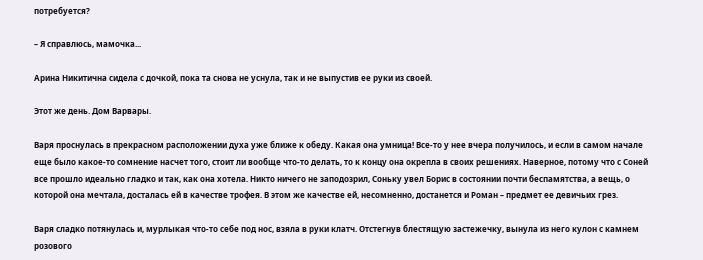потребуется?

– Я справлюсь, мамочка...

Арина Никитична сидела с дочкой, пока та снова не уснула, так и не выпустив ее руки из своей.

Этот же день. Дом Варвары.

Варя проснулась в прекрасном расположении духа уже ближе к обеду. Какая она умница! Все-то у нее вчера получилось, и если в самом начале еще было какое-то сомнение насчет того, стоит ли вообще что-то делать, то к концу она окрепла в своих решениях. Наверное, потому что с Соней все прошло идеально гладко и так, как она хотела. Никто ничего не заподозрил, Соньку увел Борис в состоянии почти беспамятства, а вещь, о которой она мечтала, досталась ей в качестве трофея. В этом же качестве ей, несомненно, достанется и Роман – предмет ее девичьих грез.

Варя сладко потянулась и, мурлыкая что-то себе под нос, взяла в руки клатч. Отстегнув блестящую застежечку, вынула из него кулон с камнем розового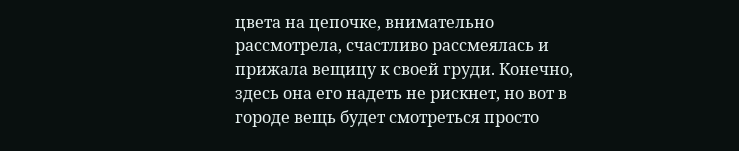цвета на цепочке, внимательно рассмотрела, счастливо рассмеялась и прижала вещицу к своей груди. Конечно, здесь она его надеть не рискнет, но вот в городе вещь будет смотреться просто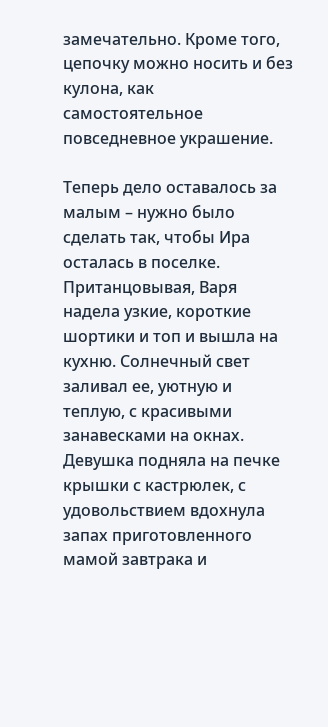замечательно. Кроме того, цепочку можно носить и без кулона, как самостоятельное повседневное украшение.

Теперь дело оставалось за малым – нужно было сделать так, чтобы Ира осталась в поселке. Пританцовывая, Варя надела узкие, короткие шортики и топ и вышла на кухню. Солнечный свет заливал ее, уютную и теплую, с красивыми занавесками на окнах. Девушка подняла на печке крышки с кастрюлек, с удовольствием вдохнула запах приготовленного мамой завтрака и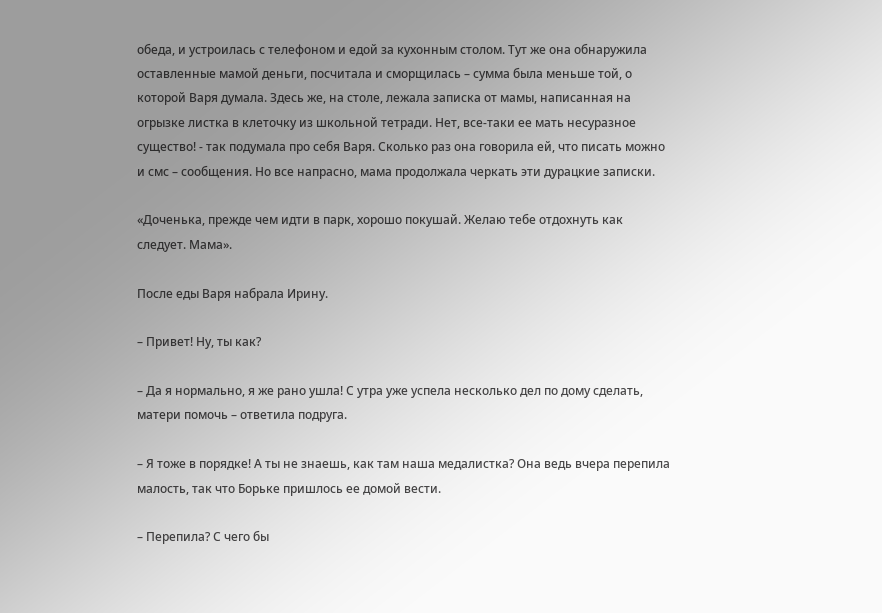обеда, и устроилась с телефоном и едой за кухонным столом. Тут же она обнаружила оставленные мамой деньги, посчитала и сморщилась – сумма была меньше той, о которой Варя думала. Здесь же, на столе, лежала записка от мамы, написанная на огрызке листка в клеточку из школьной тетради. Нет, все-таки ее мать несуразное существо! - так подумала про себя Варя. Сколько раз она говорила ей, что писать можно и смс – сообщения. Но все напрасно, мама продолжала черкать эти дурацкие записки.

«Доченька, прежде чем идти в парк, хорошо покушай. Желаю тебе отдохнуть как следует. Мама».

После еды Варя набрала Ирину.

– Привет! Ну, ты как?

– Да я нормально, я же рано ушла! С утра уже успела несколько дел по дому сделать, матери помочь – ответила подруга.

– Я тоже в порядке! А ты не знаешь, как там наша медалистка? Она ведь вчера перепила малость, так что Борьке пришлось ее домой вести.

– Перепила? С чего бы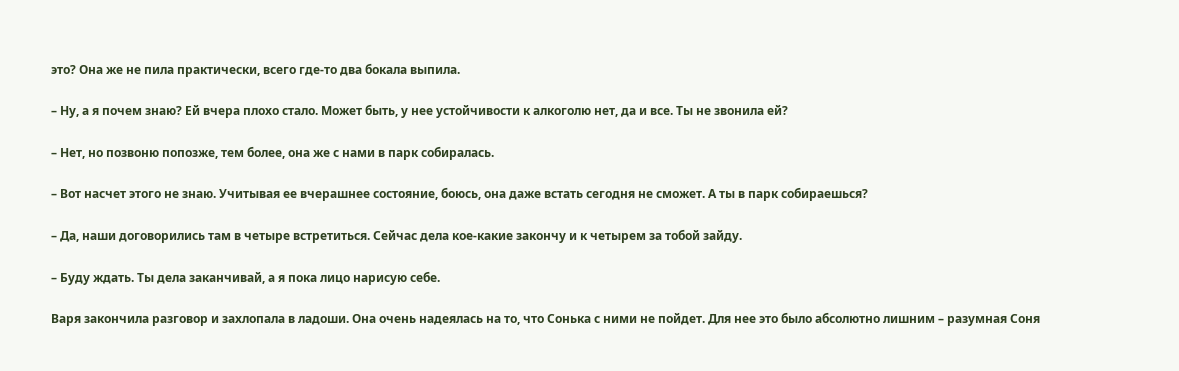это? Она же не пила практически, всего где-то два бокала выпила.

– Ну, а я почем знаю? Ей вчера плохо стало. Может быть, у нее устойчивости к алкоголю нет, да и все. Ты не звонила ей?

– Нет, но позвоню попозже, тем более, она же с нами в парк собиралась.

– Вот насчет этого не знаю. Учитывая ее вчерашнее состояние, боюсь, она даже встать сегодня не сможет. А ты в парк собираешься?

– Да, наши договорились там в четыре встретиться. Сейчас дела кое-какие закончу и к четырем за тобой зайду.

– Буду ждать. Ты дела заканчивай, а я пока лицо нарисую себе.

Варя закончила разговор и захлопала в ладоши. Она очень надеялась на то, что Сонька с ними не пойдет. Для нее это было абсолютно лишним – разумная Соня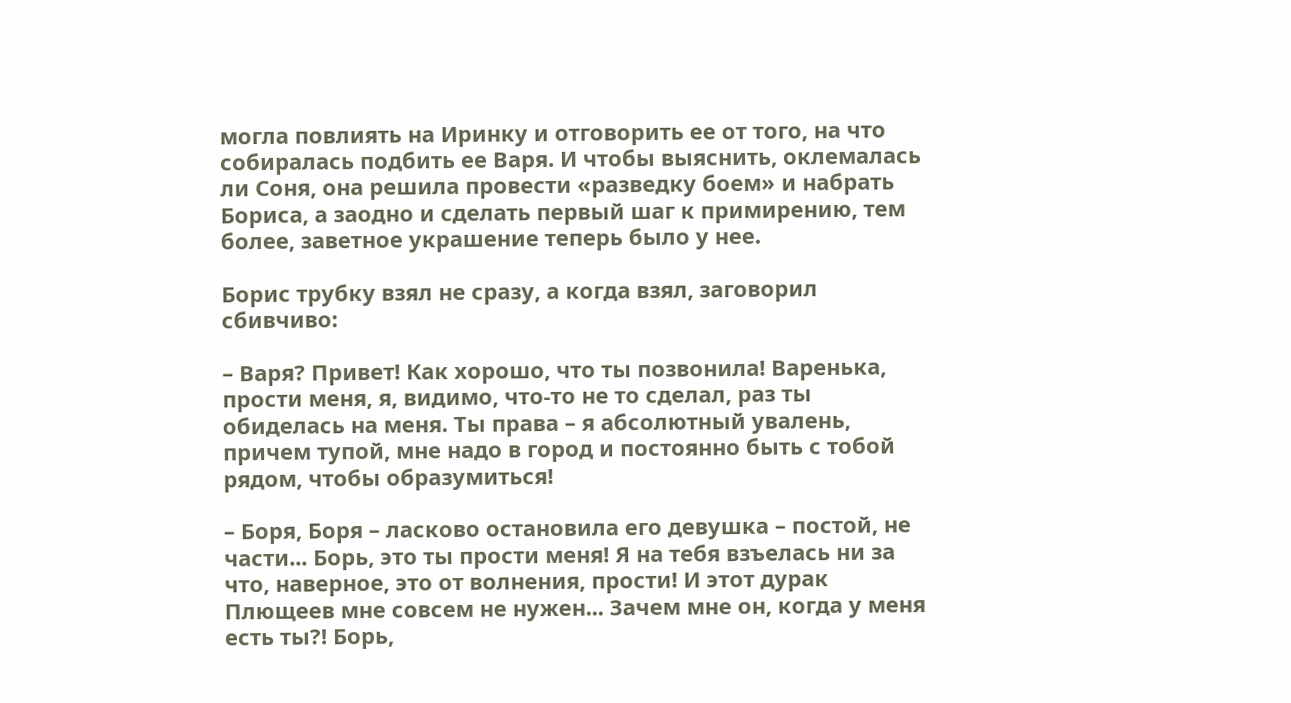могла повлиять на Иринку и отговорить ее от того, на что собиралась подбить ее Варя. И чтобы выяснить, оклемалась ли Соня, она решила провести «разведку боем» и набрать Бориса, а заодно и сделать первый шаг к примирению, тем более, заветное украшение теперь было у нее.

Борис трубку взял не сразу, а когда взял, заговорил сбивчиво:

– Варя? Привет! Как хорошо, что ты позвонила! Варенька, прости меня, я, видимо, что-то не то сделал, раз ты обиделась на меня. Ты права – я абсолютный увалень, причем тупой, мне надо в город и постоянно быть с тобой рядом, чтобы образумиться!

– Боря, Боря – ласково остановила его девушка – постой, не части... Борь, это ты прости меня! Я на тебя взъелась ни за что, наверное, это от волнения, прости! И этот дурак Плющеев мне совсем не нужен... Зачем мне он, когда у меня есть ты?! Борь,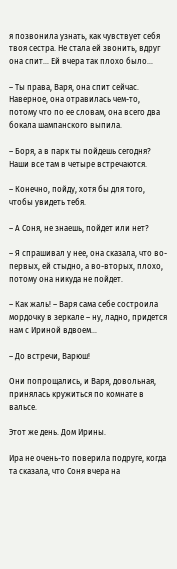я позвонила узнать, как чувствует себя твоя сестра. Не стала ей звонить, вдруг она спит... Ей вчера так плохо было...

– Ты права, Варя, она спит сейчас. Наверное, она отравилась чем-то, потому что по ее словам, она всего два бокала шампанского выпила.

– Боря, а в парк ты пойдешь сегодня? Наши все там в четыре встречаются.

– Конечно, пойду, хотя бы для того, чтобы увидеть тебя.

– А Соня, не знаешь, пойдет или нет?

– Я спрашивал у нее, она сказала, что во-первых, ей стыдно, а во-вторых, плохо, потому она никуда не пойдет.

– Как жаль! – Варя сама себе состроила мордочку в зеркале – ну, ладно, придется нам с Ириной вдвоем...

– До встречи, Варюш!

Они попрощались, и Варя, довольная, принялась кружиться по комнате в вальсе.

Этот же день. Дом Ирины.

Ира не очень-то поверила подруге, когда та сказала, что Соня вчера на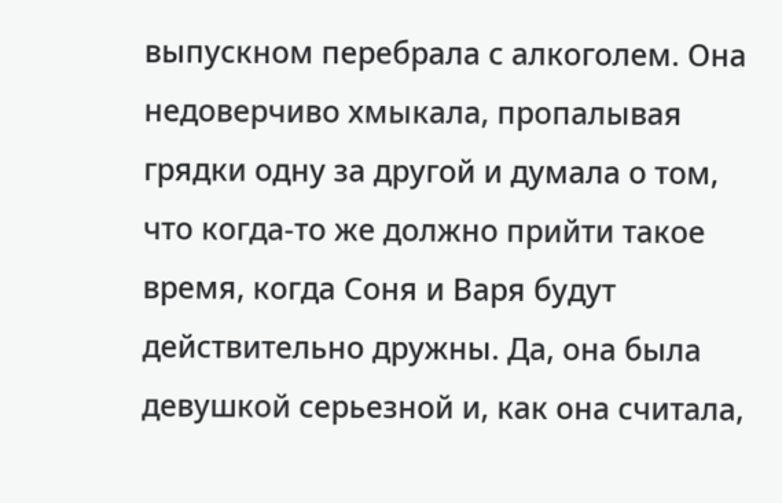выпускном перебрала с алкоголем. Она недоверчиво хмыкала, пропалывая грядки одну за другой и думала о том, что когда-то же должно прийти такое время, когда Соня и Варя будут действительно дружны. Да, она была девушкой серьезной и, как она считала,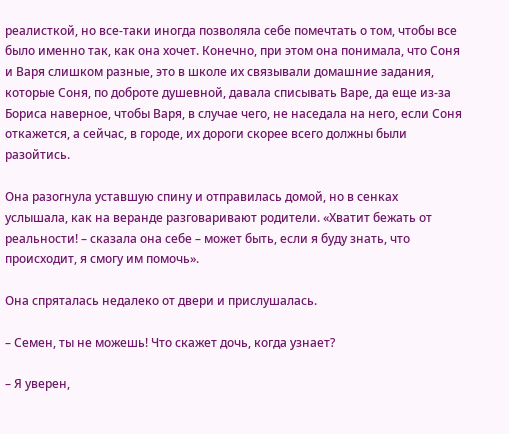реалисткой, но все-таки иногда позволяла себе помечтать о том, чтобы все было именно так, как она хочет. Конечно, при этом она понимала, что Соня и Варя слишком разные, это в школе их связывали домашние задания, которые Соня, по доброте душевной, давала списывать Варе, да еще из-за Бориса наверное, чтобы Варя, в случае чего, не наседала на него, если Соня откажется, а сейчас, в городе, их дороги скорее всего должны были разойтись.

Она разогнула уставшую спину и отправилась домой, но в сенках услышала, как на веранде разговаривают родители. «Хватит бежать от реальности! – сказала она себе – может быть, если я буду знать, что происходит, я смогу им помочь».

Она спряталась недалеко от двери и прислушалась.

– Семен, ты не можешь! Что скажет дочь, когда узнает?

– Я уверен,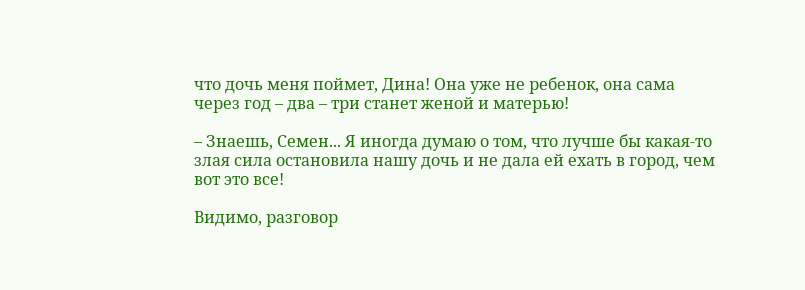что дочь меня поймет, Дина! Она уже не ребенок, она сама через год – два – три станет женой и матерью!

– Знаешь, Семен... Я иногда думаю о том, что лучше бы какая-то злая сила остановила нашу дочь и не дала ей ехать в город, чем вот это все!

Видимо, разговор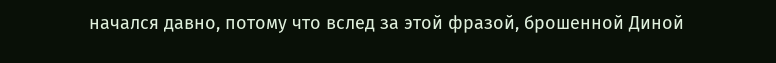начался давно, потому что вслед за этой фразой, брошенной Диной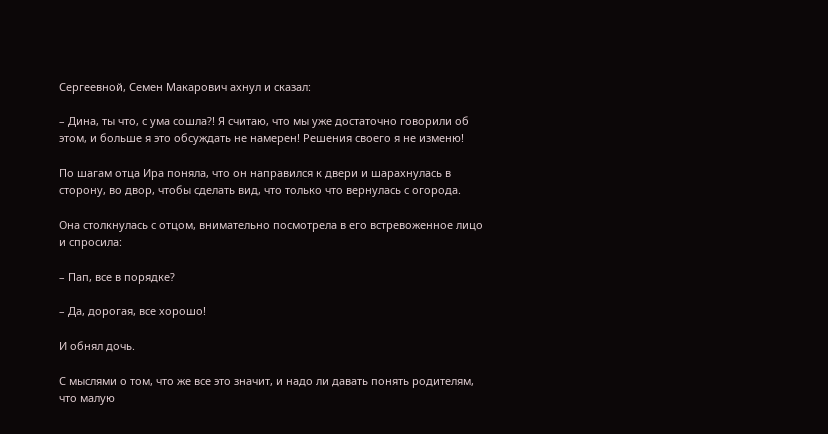Сергеевной, Семен Макарович ахнул и сказал:

– Дина, ты что, с ума сошла?! Я считаю, что мы уже достаточно говорили об этом, и больше я это обсуждать не намерен! Решения своего я не изменю!

По шагам отца Ира поняла, что он направился к двери и шарахнулась в сторону, во двор, чтобы сделать вид, что только что вернулась с огорода.

Она столкнулась с отцом, внимательно посмотрела в его встревоженное лицо и спросила:

– Пап, все в порядке?

– Да, дорогая, все хорошо!

И обнял дочь.

С мыслями о том, что же все это значит, и надо ли давать понять родителям, что малую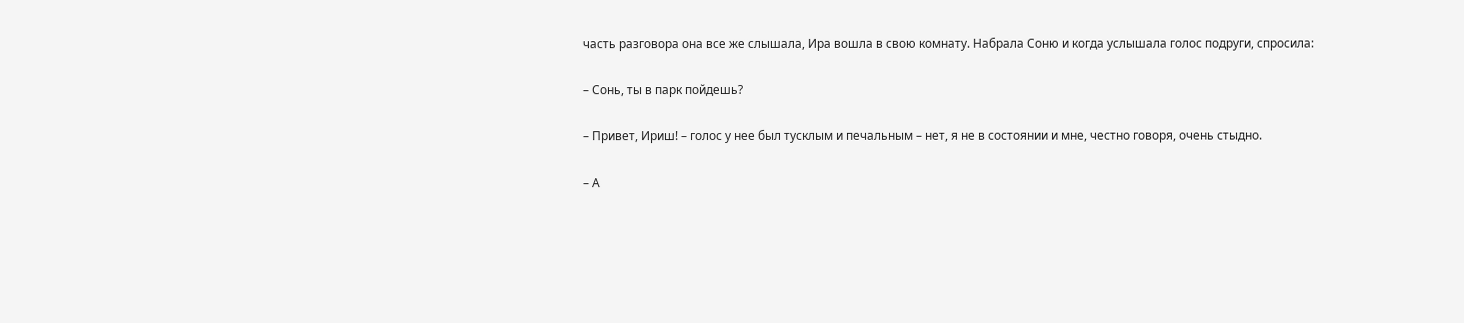часть разговора она все же слышала, Ира вошла в свою комнату. Набрала Соню и когда услышала голос подруги, спросила:

– Сонь, ты в парк пойдешь?

– Привет, Ириш! – голос у нее был тусклым и печальным – нет, я не в состоянии и мне, честно говоря, очень стыдно.

– А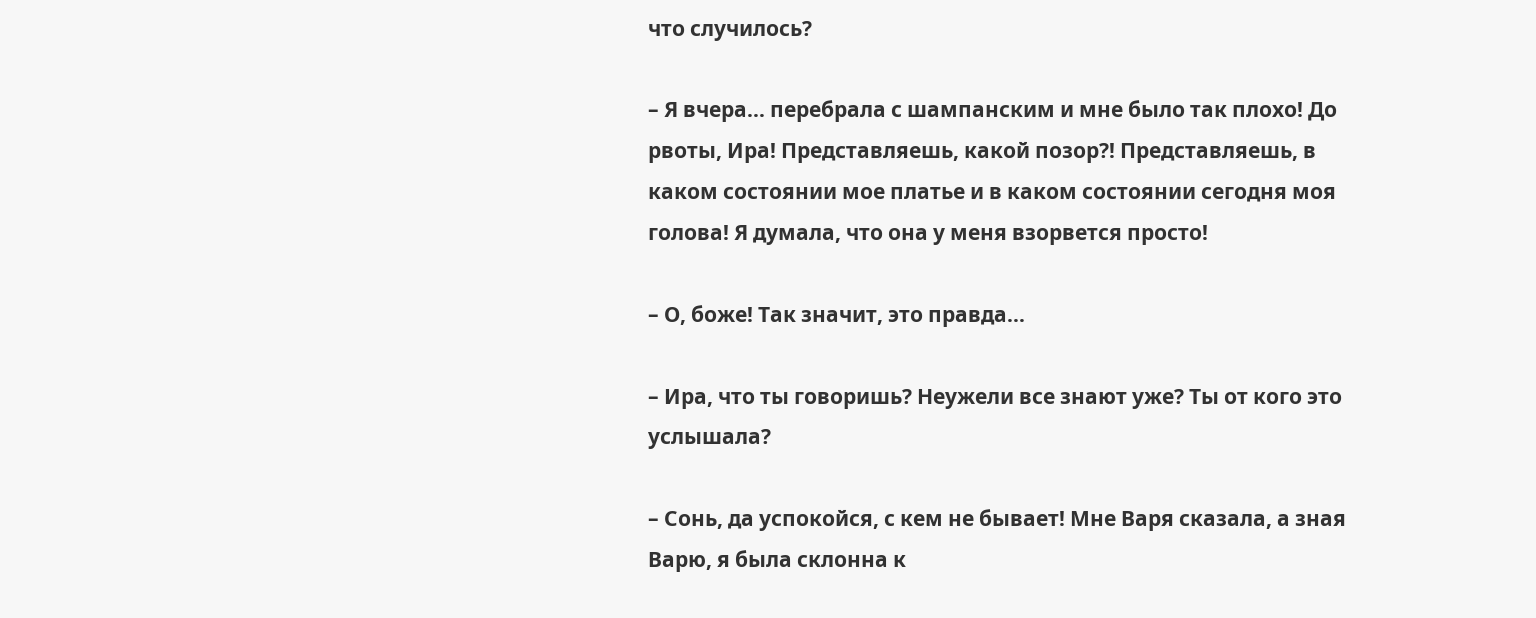что случилось?

– Я вчера... перебрала с шампанским и мне было так плохо! До рвоты, Ира! Представляешь, какой позор?! Представляешь, в каком состоянии мое платье и в каком состоянии сегодня моя голова! Я думала, что она у меня взорвется просто!

– О, боже! Так значит, это правда...

– Ира, что ты говоришь? Неужели все знают уже? Ты от кого это услышала?

– Сонь, да успокойся, с кем не бывает! Мне Варя сказала, а зная Варю, я была склонна к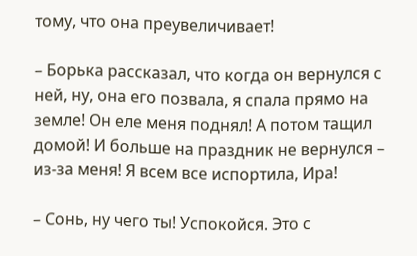тому, что она преувеличивает!

– Борька рассказал, что когда он вернулся с ней, ну, она его позвала, я спала прямо на земле! Он еле меня поднял! А потом тащил домой! И больше на праздник не вернулся – из-за меня! Я всем все испортила, Ира!

– Сонь, ну чего ты! Успокойся. Это с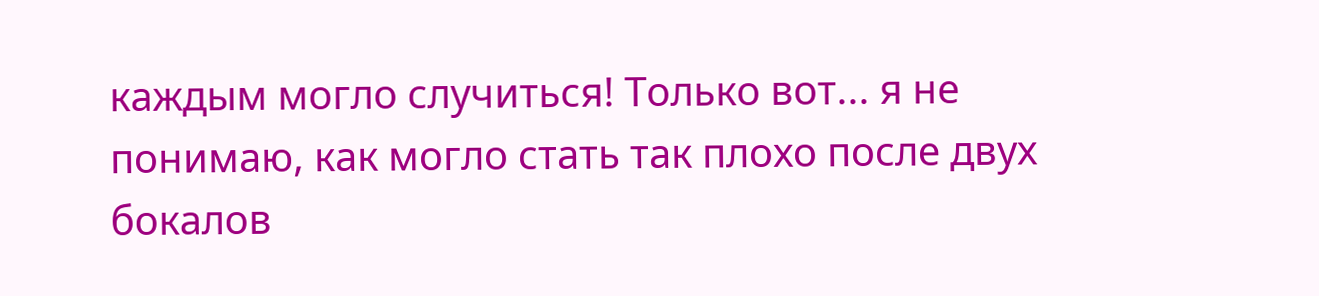каждым могло случиться! Только вот... я не понимаю, как могло стать так плохо после двух бокалов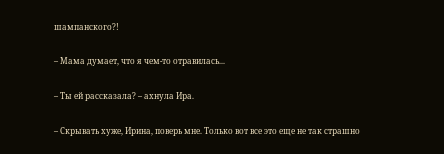шампанского?!

– Мама думает, что я чем-то отравилась...

– Ты ей рассказала? – ахнула Ира.

– Скрывать хуже, Ирина, поверь мне. Только вот все это еще не так страшно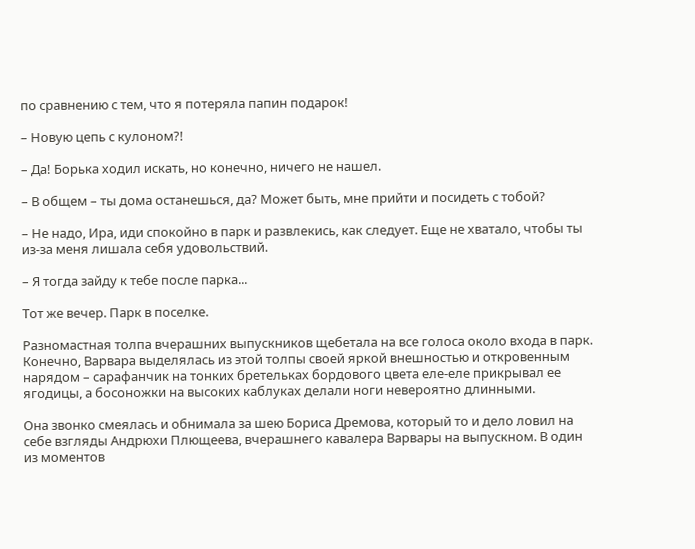по сравнению с тем, что я потеряла папин подарок!

– Новую цепь с кулоном?!

– Да! Борька ходил искать, но конечно, ничего не нашел.

– В общем – ты дома останешься, да? Может быть, мне прийти и посидеть с тобой?

– Не надо, Ира, иди спокойно в парк и развлекись, как следует. Еще не хватало, чтобы ты из-за меня лишала себя удовольствий.

– Я тогда зайду к тебе после парка...

Тот же вечер. Парк в поселке.

Разномастная толпа вчерашних выпускников щебетала на все голоса около входа в парк. Конечно, Варвара выделялась из этой толпы своей яркой внешностью и откровенным нарядом – сарафанчик на тонких бретельках бордового цвета еле-еле прикрывал ее ягодицы, а босоножки на высоких каблуках делали ноги невероятно длинными.

Она звонко смеялась и обнимала за шею Бориса Дремова, который то и дело ловил на себе взгляды Андрюхи Плющеева, вчерашнего кавалера Варвары на выпускном. В один из моментов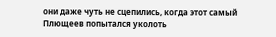они даже чуть не сцепились, когда этот самый Плющеев попытался уколоть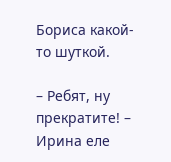Бориса какой-то шуткой.

– Ребят, ну прекратите! – Ирина еле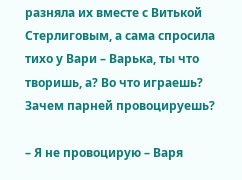разняла их вместе с Витькой Стерлиговым, а сама спросила тихо у Вари – Варька, ты что творишь, а? Во что играешь? Зачем парней провоцируешь?

– Я не провоцирую – Варя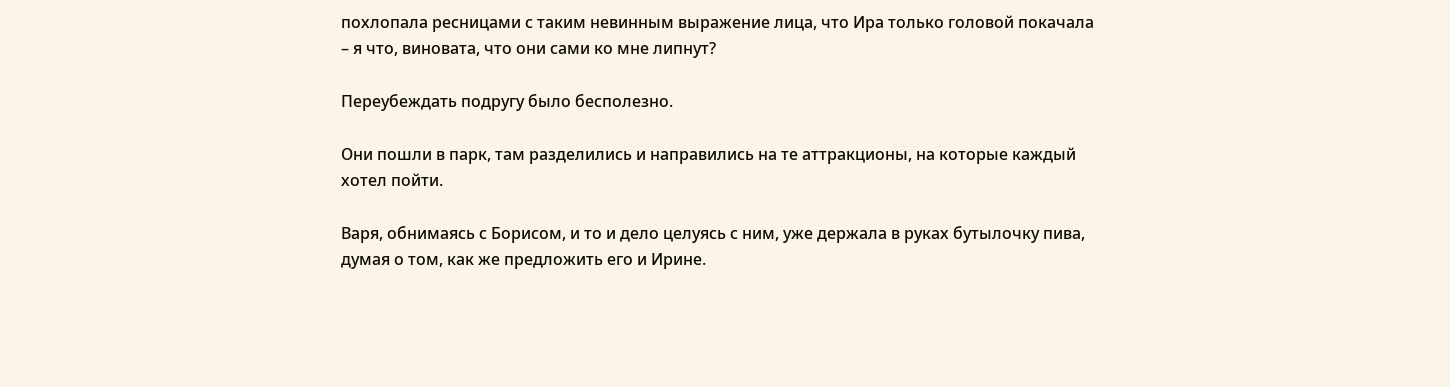похлопала ресницами с таким невинным выражение лица, что Ира только головой покачала – я что, виновата, что они сами ко мне липнут?

Переубеждать подругу было бесполезно.

Они пошли в парк, там разделились и направились на те аттракционы, на которые каждый хотел пойти.

Варя, обнимаясь с Борисом, и то и дело целуясь с ним, уже держала в руках бутылочку пива, думая о том, как же предложить его и Ирине.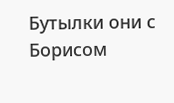Бутылки они с Борисом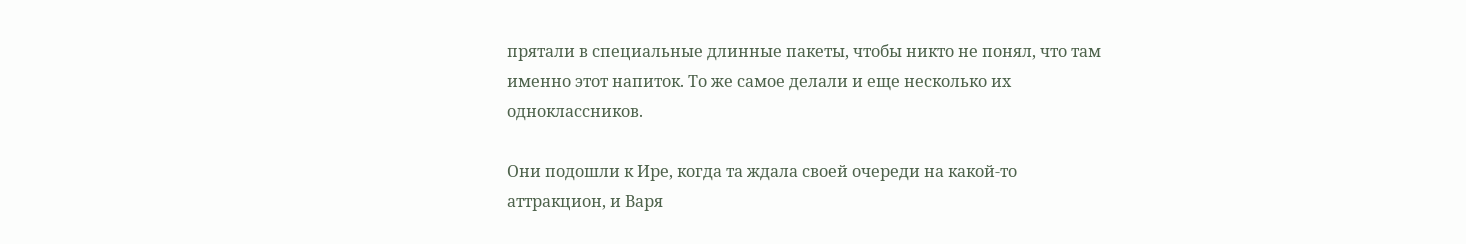прятали в специальные длинные пакеты, чтобы никто не понял, что там именно этот напиток. То же самое делали и еще несколько их одноклассников.

Они подошли к Ире, когда та ждала своей очереди на какой-то аттракцион, и Варя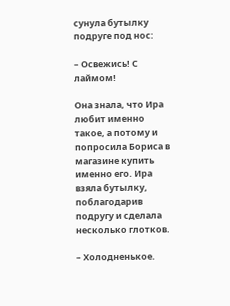сунула бутылку подруге под нос:

– Освежись! С лаймом!

Она знала, что Ира любит именно такое, а потому и попросила Бориса в магазине купить именно его. Ира взяла бутылку, поблагодарив подругу и сделала несколько глотков.

– Холодненькое.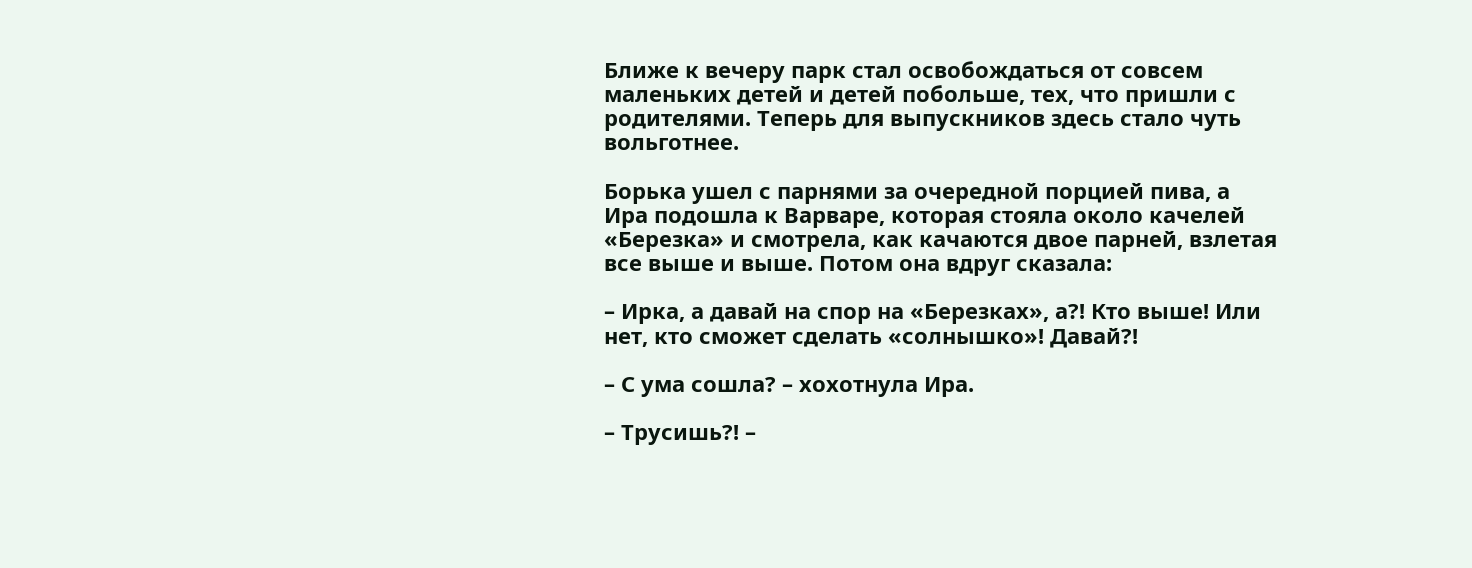Ближе к вечеру парк стал освобождаться от совсем маленьких детей и детей побольше, тех, что пришли с родителями. Теперь для выпускников здесь стало чуть вольготнее.

Борька ушел с парнями за очередной порцией пива, а Ира подошла к Варваре, которая стояла около качелей «Березка» и смотрела, как качаются двое парней, взлетая все выше и выше. Потом она вдруг сказала:

– Ирка, а давай на спор на «Березках», а?! Кто выше! Или нет, кто сможет сделать «солнышко»! Давай?!

– С ума сошла? – хохотнула Ира.

– Трусишь?! –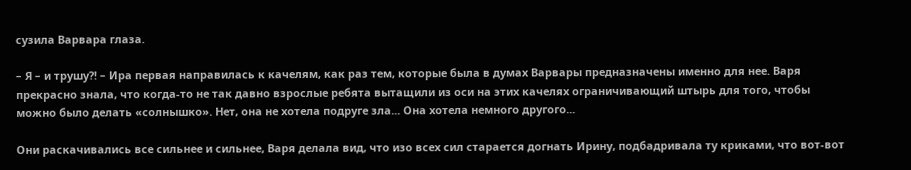сузила Варвара глаза.

– Я – и трушу?! – Ира первая направилась к качелям, как раз тем, которые была в думах Варвары предназначены именно для нее. Варя прекрасно знала, что когда-то не так давно взрослые ребята вытащили из оси на этих качелях ограничивающий штырь для того, чтобы можно было делать «солнышко». Нет, она не хотела подруге зла... Она хотела немного другого...

Они раскачивались все сильнее и сильнее, Варя делала вид, что изо всех сил старается догнать Ирину, подбадривала ту криками, что вот-вот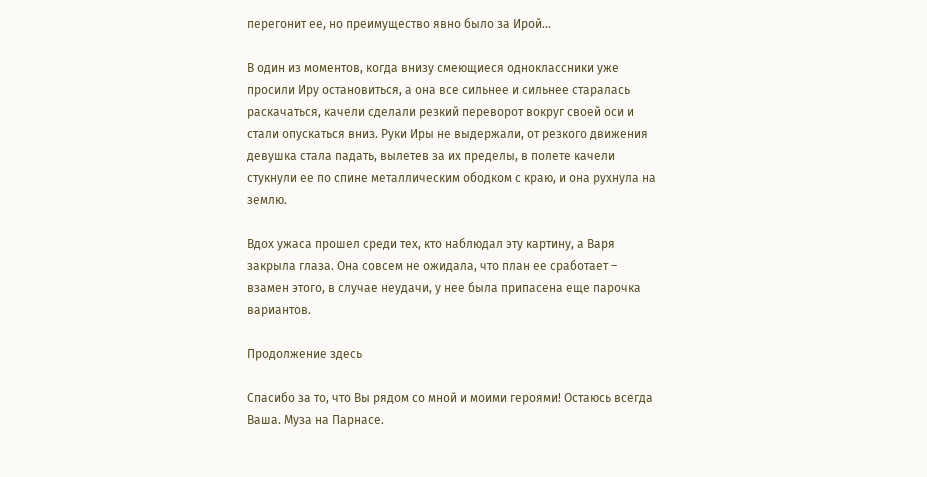перегонит ее, но преимущество явно было за Ирой...

В один из моментов, когда внизу смеющиеся одноклассники уже просили Иру остановиться, а она все сильнее и сильнее старалась раскачаться, качели сделали резкий переворот вокруг своей оси и стали опускаться вниз. Руки Иры не выдержали, от резкого движения девушка стала падать, вылетев за их пределы, в полете качели стукнули ее по спине металлическим ободком с краю, и она рухнула на землю.

Вдох ужаса прошел среди тех, кто наблюдал эту картину, а Варя закрыла глаза. Она совсем не ожидала, что план ее сработает – взамен этого, в случае неудачи, у нее была припасена еще парочка вариантов.

Продолжение здесь

Спасибо за то, что Вы рядом со мной и моими героями! Остаюсь всегда Ваша. Муза на Парнасе.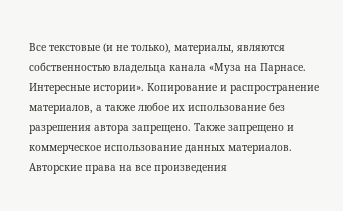Все текстовые (и не только), материалы, являются собственностью владельца канала «Муза на Парнасе. Интересные истории». Копирование и распространение материалов, а также любое их использование без разрешения автора запрещено. Также запрещено и коммерческое использование данных материалов. Авторские права на все произведения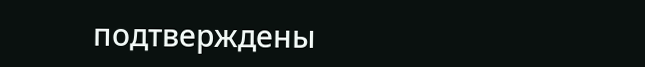подтверждены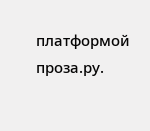платформой проза.ру.